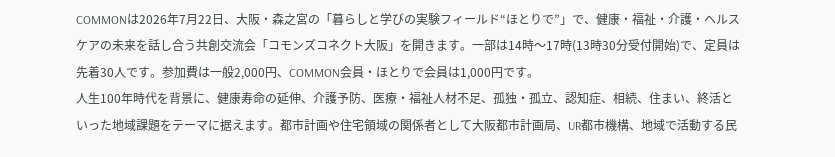COMMONは2026年7月22日、大阪・森之宮の「暮らしと学びの実験フィールド“ほとりで”」で、健康・福祉・介護・ヘルスケアの未来を話し合う共創交流会「コモンズコネクト大阪」を開きます。一部は14時〜17時(13時30分受付開始)で、定員は先着30人です。参加費は一般2,000円、COMMON会員・ほとりで会員は1,000円です。
人生100年時代を背景に、健康寿命の延伸、介護予防、医療・福祉人材不足、孤独・孤立、認知症、相続、住まい、終活といった地域課題をテーマに据えます。都市計画や住宅領域の関係者として大阪都市計画局、UR都市機構、地域で活動する民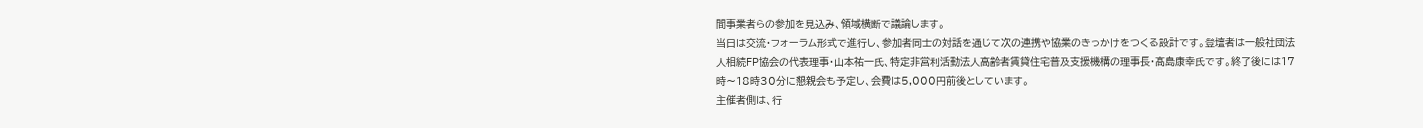間事業者らの参加を見込み、領域横断で議論します。
当日は交流・フォーラム形式で進行し、参加者同士の対話を通じて次の連携や協業のきっかけをつくる設計です。登壇者は一般社団法人相続FP協会の代表理事・山本祐一氏、特定非営利活動法人高齢者賃貸住宅普及支援機構の理事長・髙島康幸氏です。終了後には17時〜18時30分に懇親会も予定し、会費は5,000円前後としています。
主催者側は、行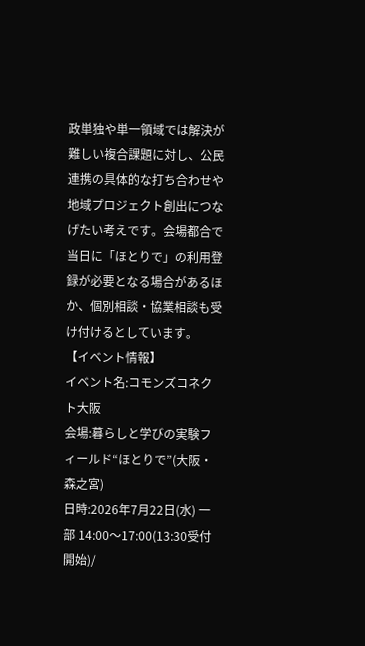政単独や単一領域では解決が難しい複合課題に対し、公民連携の具体的な打ち合わせや地域プロジェクト創出につなげたい考えです。会場都合で当日に「ほとりで」の利用登録が必要となる場合があるほか、個別相談・協業相談も受け付けるとしています。
【イベント情報】
イベント名:コモンズコネクト大阪
会場:暮らしと学びの実験フィールド“ほとりで”(大阪・森之宮)
日時:2026年7月22日(水) 一部 14:00〜17:00(13:30受付開始)/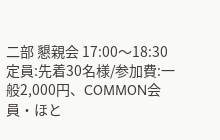二部 懇親会 17:00〜18:30
定員:先着30名様/参加費:一般2,000円、COMMON会員・ほと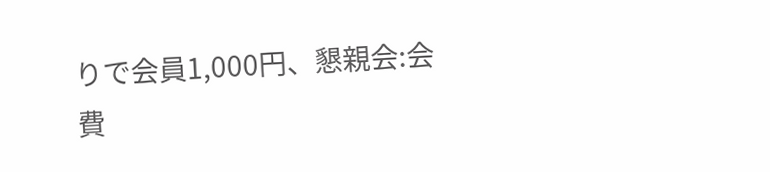りで会員1,000円、懇親会:会費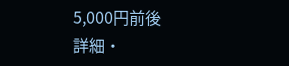5,000円前後
詳細・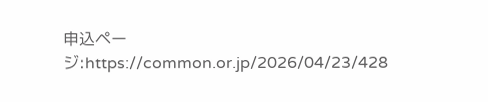申込ページ:https://common.or.jp/2026/04/23/428